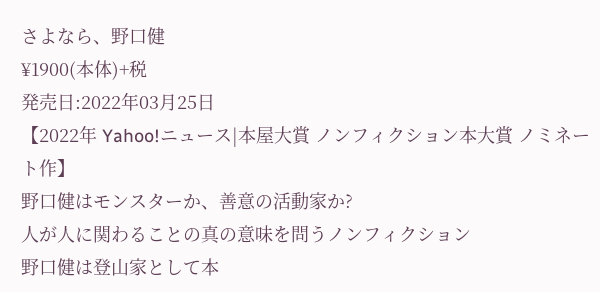さよなら、野口健
¥1900(本体)+税
発売日:2022年03月25日
【2022年 Yahoo!ニュース|本屋大賞 ノンフィクション本大賞 ノミネート作】
野口健はモンスターか、善意の活動家か?
人が人に関わることの真の意味を問うノンフィクション
野口健は登山家として本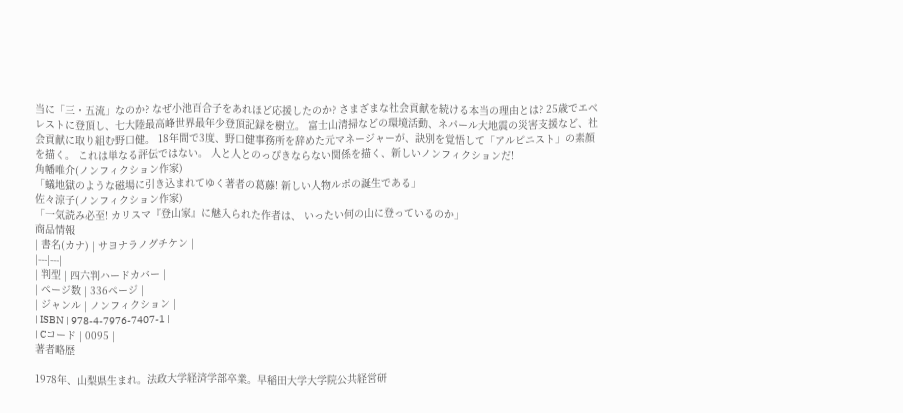当に「三・五流」なのか? なぜ小池百合子をあれほど応援したのか? さまざまな社会貢献を続ける本当の理由とは? 25歳でエベレストに登頂し、七大陸最高峰世界最年少登頂記録を樹立。 富士山清掃などの環境活動、ネパール大地震の災害支援など、社会貢献に取り組む野口健。 18年間で3度、野口健事務所を辞めた元マネージャーが、訣別を覚悟して「アルピニスト」の素顔を描く。 これは単なる評伝ではない。 人と人とのっぴきならない関係を描く、新しいノンフィクションだ!
角幡唯介(ノンフィクション作家)
「蟻地獄のような磁場に引き込まれてゆく著者の葛藤! 新しい人物ルポの誕生である」
佐々涼子(ノンフィクション作家)
「一気読み必至! カリスマ『登山家』に魅入られた作者は、 いったい何の山に登っているのか」
商品情報
| 書名(カナ) | サヨナラノグチケン |
|---|---|
| 判型 | 四六判ハードカバー |
| ページ数 | 336ページ |
| ジャンル | ノンフィクション |
| ISBN | 978-4-7976-7407-1 |
| Cコード | 0095 |
著者略歴

1978年、山梨県生まれ。法政大学経済学部卒業。早稲田大学大学院公共経営研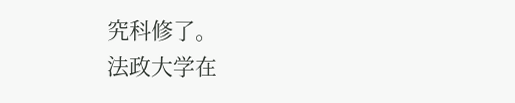究科修了。
法政大学在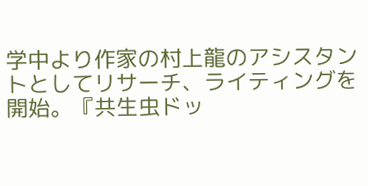学中より作家の村上龍のアシスタントとしてリサーチ、ライティングを開始。『共生虫ドッ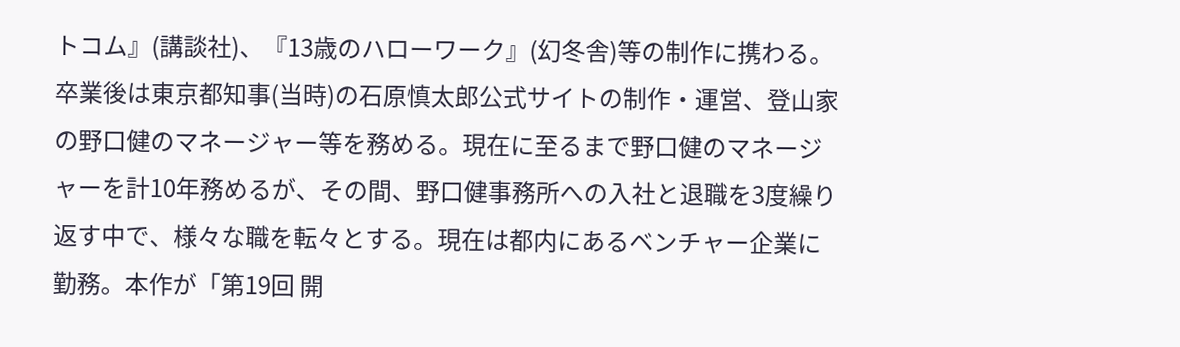トコム』(講談社)、『13歳のハローワーク』(幻冬舎)等の制作に携わる。卒業後は東京都知事(当時)の石原慎太郎公式サイトの制作・運営、登山家の野口健のマネージャー等を務める。現在に至るまで野口健のマネージャーを計10年務めるが、その間、野口健事務所への入社と退職を3度繰り返す中で、様々な職を転々とする。現在は都内にあるベンチャー企業に勤務。本作が「第19回 開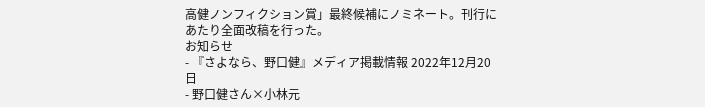高健ノンフィクション賞」最終候補にノミネート。刊行にあたり全面改稿を行った。
お知らせ
- 『さよなら、野口健』メディア掲載情報 2022年12月20日
- 野口健さん×小林元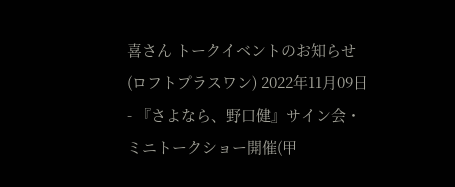喜さん トークイベントのお知らせ(ロフトプラスワン) 2022年11月09日
- 『さよなら、野口健』サイン会・ミニトークショー開催(甲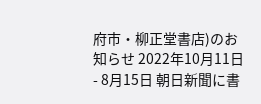府市・柳正堂書店)のお知らせ 2022年10月11日
- 8月15日 朝日新聞に書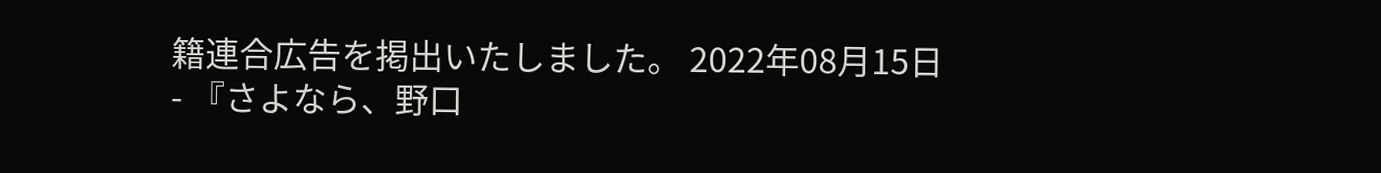籍連合広告を掲出いたしました。 2022年08月15日
- 『さよなら、野口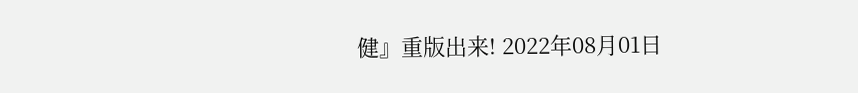健』重版出来! 2022年08月01日